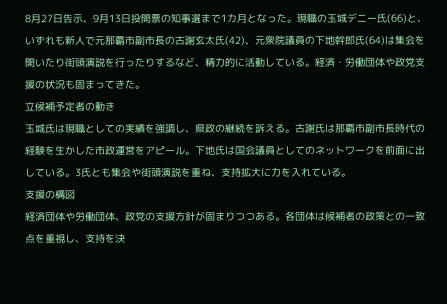8月27日告示、9月13日投開票の知事選まで1カ月となった。現職の玉城デニー氏(66)と、いずれも新人で元那覇市副市長の古謝玄太氏(42)、元衆院議員の下地幹郎氏(64)は集会を開いたり街頭演説を行ったりするなど、精力的に活動している。経済・労働団体や政党支援の状況も固まってきた。
立候補予定者の動き
玉城氏は現職としての実績を強調し、県政の継続を訴える。古謝氏は那覇市副市長時代の経験を生かした市政運営をアピール。下地氏は国会議員としてのネットワークを前面に出している。3氏とも集会や街頭演説を重ね、支持拡大に力を入れている。
支援の構図
経済団体や労働団体、政党の支援方針が固まりつつある。各団体は候補者の政策との一致点を重視し、支持を決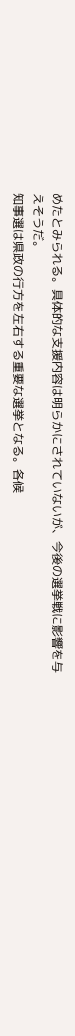めたとみられる。具体的な支援内容は明らかにされていないが、今後の選挙戦に影響を与えそうだ。
知事選は県政の行方を左右する重要な選挙となる。各候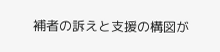補者の訴えと支援の構図が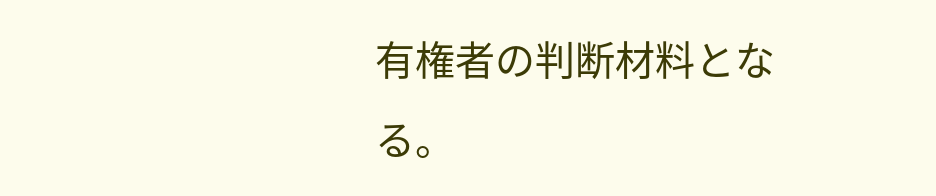有権者の判断材料となる。